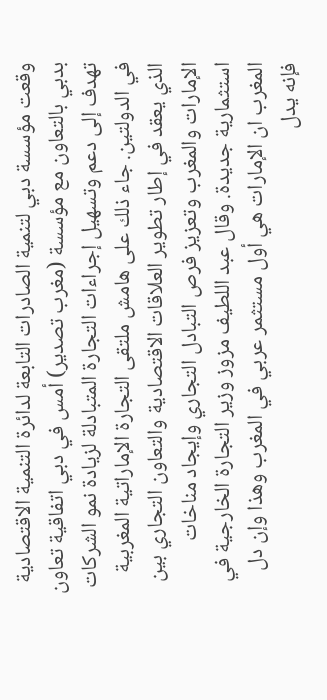وقعت مؤسسة دبي لتنمية الصادرات التابعة لدائرة التنمية الاقتصادية بدبي بالتعاون مع مؤسسة (مغرب تصدير) أمس في دبي اتفاقية تعاون تهدف إلى دعم وتسهيل إجراءات التجارة المتبادلة لزيادة نمو الشركات في الدولتين. جاء ذلك على هامش ملتقى التجارة الإماراتية المغربية الذي يعقد في إطار تطوير العلاقات الاقتصادية والتعاون التجاري بين الإمارات والمغرب وتعزيز فرص التبادل التجاري وإيجاد مناخات استثمارية جديدة. وقال عبد اللطيف مزوز وزير التجارة الخارجية في المغرب ان الإمارات هي أول مستثمر عربي في المغرب وهذا وإن دل فإنه يدل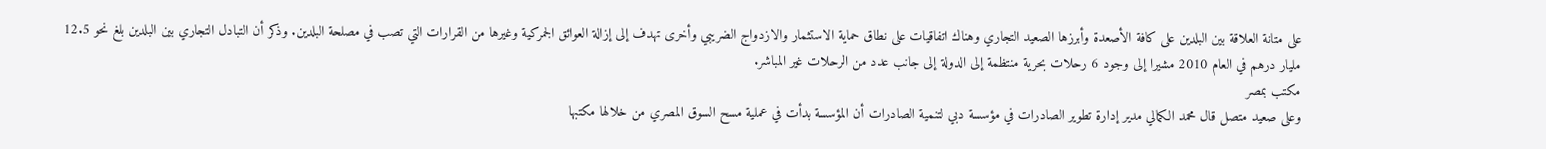على متانة العلاقة بين البلدين على كافة الأصعدة وأبرزها الصعيد التجاري وهناك اتفاقيات على نطاق حماية الاستثمار والازدواج الضريبي وأخرى تهدف إلى إزالة العوائق الجمركية وغيرها من القرارات التي تصب في مصلحة البلدين. وذكر أن التبادل التجاري بين البلدين بلغ نحو 12.5 مليار درهم في العام 2010 مشيرا إلى وجود 6 رحلات بحرية منتظمة إلى الدولة إلى جانب عدد من الرحلات غير المباشر.
مكتب بمصر
وعلى صعيد متصل قال محمد الكمالي مدير إدارة تطوير الصادرات في مؤسسة دبي لتنمية الصادرات أن المؤسسة بدأت في عملية مسح السوق المصري من خلالها مكتبها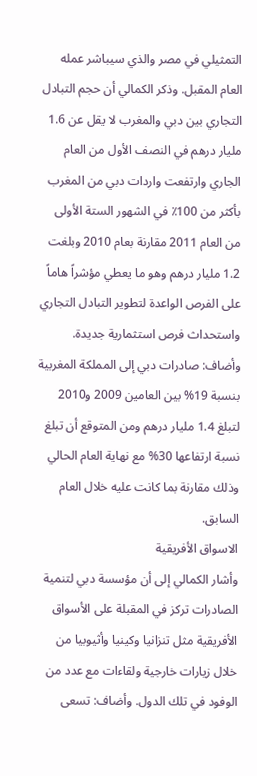التمثيلي في مصر والذي سيباشر عمله العام المقبل. وذكر الكمالي أن حجم التبادل التجاري بين دبي والمغرب لا يقل عن 1.6 مليار درهم في النصف الأول من العام الجاري وارتفعت واردات دبي من المغرب بأكثر من 100٪ في الشهور الستة الأولى من العام 2011 مقارنة بعام 2010 وبلغت 1.2 مليار درهم وهو ما يعطي مؤشراً هاماً على الفرص الواعدة لتطوير التبادل التجاري واستحداث فرص استثمارية جديدة. وأضاف: صادرات دبي إلى المملكة المغربية بنسبة 19% بين العامين 2009 و2010 لتبلغ 1.4 مليار درهم ومن المتوقع أن تبلغ نسبة ارتفاعها 30% مع نهاية العام الحالي وذلك مقارنة بما كانت عليه خلال العام السابق.
الاسواق الأفريقية
وأشار الكمالي إلى أن مؤسسة دبي لتنمية الصادرات تركز في المقبلة على الأسواق الأفريقية مثل تنزانيا وكينيا وأثيوبيا من خلال زيارات خارجية ولقاءات مع عدد من الوفود في تلك الدول. وأضاف: تسعى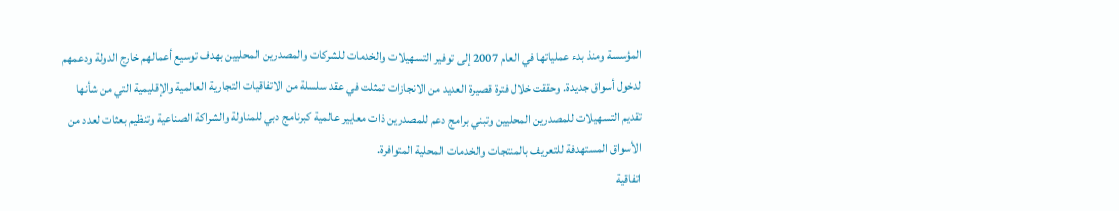المؤسسة ومنذ بدء عملياتها في العام 2007 إلى توفير التسهيلات والخدمات للشركات والمصدرين المحليين بهدف توسيع أعمالهم خارج الدولة ودعمهم لدخول أسواق جديدة. وحققت خلال فترة قصيرة العديد من الانجازات تمثلت في عقد سلسلة من الاتفاقيات التجارية العالمية والإقليمية التي من شأنها تقديم التسهيلات للمصدرين المحليين وتبني برامج دعم للمصدرين ذات معايير عالمية كبرنامج دبي للمناولة والشراكة الصناعية وتنظيم بعثات لعدد من الأسواق المستهدفة للتعريف بالمنتجات والخدمات المحلية المتوافرة.
اتفاقية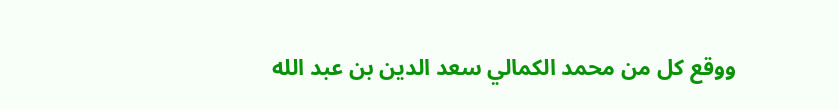ووقع كل من محمد الكمالي سعد الدين بن عبد الله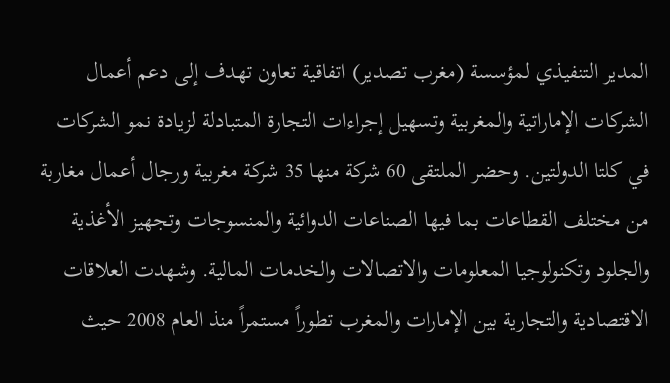المدير التنفيذي لمؤسسة (مغرب تصدير) اتفاقية تعاون تهدف إلى دعم أعمال الشركات الإماراتية والمغربية وتسهيل إجراءات التجارة المتبادلة لزيادة نمو الشركات في كلتا الدولتين. وحضر الملتقى 60 شركة منها 35 شركة مغربية ورجال أعمال مغاربة من مختلف القطاعات بما فيها الصناعات الدوائية والمنسوجات وتجهيز الأغذية والجلود وتكنولوجيا المعلومات والاتصالات والخدمات المالية. وشهدت العلاقات الاقتصادية والتجارية بين الإمارات والمغرب تطوراً مستمراً منذ العام 2008 حيث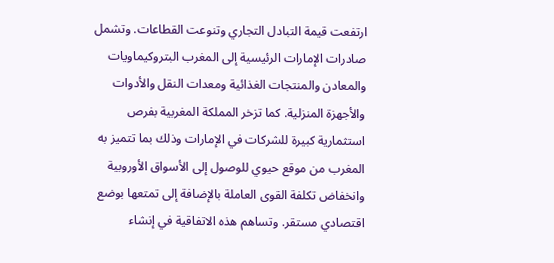ارتفعت قيمة التبادل التجاري وتنوعت القطاعات. وتشمل صادرات الإمارات الرئيسية إلى المغرب البتروكيماويات والمعادن والمنتجات الغذائية ومعدات النقل والأدوات والأجهزة المنزلية. كما تزخر المملكة المغربية بفرص استثمارية كبيرة للشركات في الإمارات وذلك بما تتميز به المغرب من موقع حيوي للوصول إلى الأسواق الأوروبية وانخفاض تكلفة القوى العاملة بالإضافة إلى تمتعها بوضع اقتصادي مستقر. وتساهم هذه الاتفاقية في إنشاء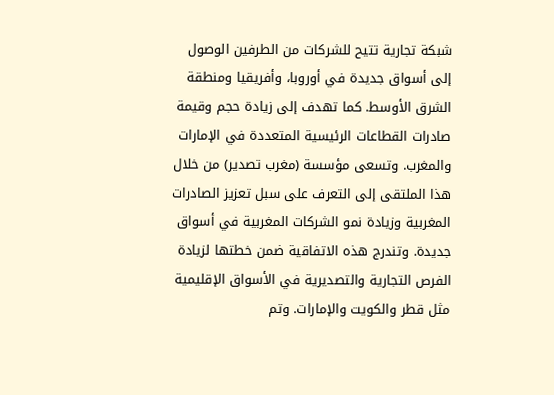شبكة تجارية تتيح للشركات من الطرفين الوصول إلى أسواق جديدة في أوروبا، وأفريقيا ومنطقة الشرق الأوسط. كما تهدف إلى زيادة حجم وقيمة صادرات القطاعات الرئيسية المتعددة في الإمارات والمغرب. وتسعى مؤسسة (مغرب تصدير) من خلال هذا الملتقى إلى التعرف على سبل تعزيز الصادرات المغربية وزيادة نمو الشركات المغربية في أسواق جديدة. وتندرج هذه الاتفاقية ضمن خطتها لزيادة الفرص التجارية والتصديرية في الأسواق الإقليمية مثل قطر والكويت والإمارات. وتم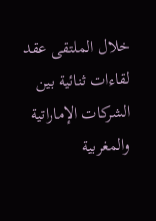خلال الملتقى عقد لقاءات ثنائية بين الشركات الإماراتية والمغربية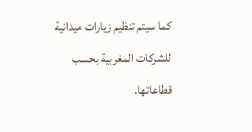كما سيتم تنظيم زيارات ميدانية للشركات المغربية بحسب قطاعاتها.